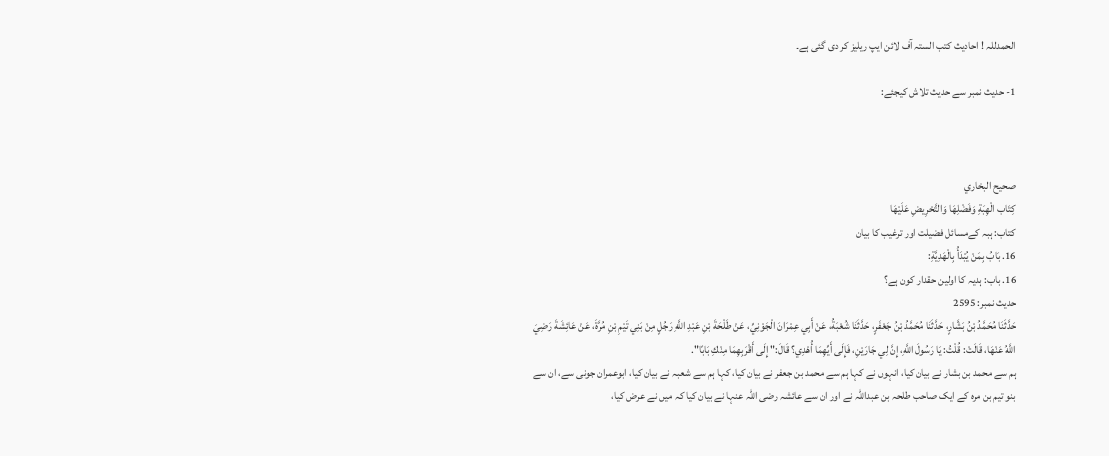الحمدللہ ! احادیث کتب الستہ آف لائن ایپ ریلیز کر دی گئی ہے۔

1- حدیث نمبر سے حدیث تلاش کیجئے:



صحيح البخاري
كِتَاب الْهِبَةِ وَفَضْلِهَا وَالتَّحْرِيضِ عَلَيْهَا
کتاب: ہبہ کےمسائل فضیلت اور ترغیب کا بیان
16. بَابُ بِمَنْ يُبْدَأُ بِالْهَدِيَّةِ:
16. باب: ہدیہ کا اولین حقدار کون ہے؟
حدیث نمبر: 2595
حَدَّثَنَا مُحَمَّدُ بْنُ بَشَّارٍ، حَدَّثَنَا مُحَمَّدُ بْنُ جَعْفَرٍ، حَدَّثَنَا شُعْبَةُ، عَنْ أَبِي عِمْرَانَ الْجَوْنِيِّ، عَنْ طَلْحَةَ بْنِ عَبْدِ اللَّهِ رَجُلٍ مِنْ بَنِي تَيْمِ بْنِ مُرَّةَ، عَنْ عَائِشَةَ رَضِيَ اللَّهُ عَنْهَا، قَالَتْ: قُلْتُ: يَا رَسُولَ اللَّهِ، إِنَّ لِي جَارَيْنِ، فَإِلَى أَيِّهِمَا أُهْدِي؟ قَالَ:" إِلَى أَقْرَبِهِمَا مِنْكِ بَابًا".
ہم سے محمد بن بشار نے بیان کیا، انہوں نے کہا ہم سے محمد بن جعفر نے بیان کیا، کہا ہم سے شعبہ نے بیان کیا، ابوعمران جونی سے، ان سے بنو تیم بن مرہ کے ایک صاحب طلحہ بن عبداللہ نے اور ان سے عائشہ رضی اللہ عنہا نے بیان کیا کہ میں نے عرض کیا،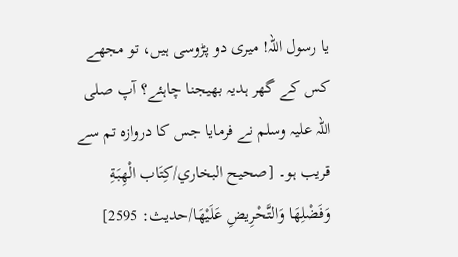یا رسول اللہ! میری دو پڑوسی ہیں، تو مجھے کس کے گھر ہدیہ بھیجنا چاہئے؟ آپ صلی اللہ علیہ وسلم نے فرمایا جس کا دروازہ تم سے قریب ہو۔ [صحيح البخاري/كِتَاب الْهِبَةِ وَفَضْلِهَا وَالتَّحْرِيضِ عَلَيْهَا/حدیث: 2595]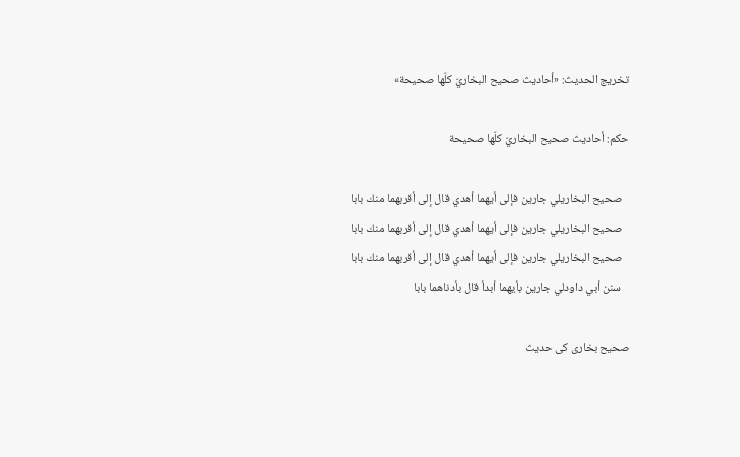تخریج الحدیث: «أحاديث صحيح البخاريّ كلّها صحيحة»

حكم: أحاديث صحيح البخاريّ كلّها صحيحة

   صحيح البخاريلي جارين فإلى أيهما أهدي قال إلى أقربهما منك بابا
   صحيح البخاريلي جارين فإلى أيهما أهدي قال إلى أقربهما منك بابا
   صحيح البخاريلي جارين فإلى أيهما أهدي قال إلى أقربهما منك بابا
   سنن أبي داودلي جارين بأيهما أبدأ قال بأدناهما بابا

صحیح بخاری کی حدیث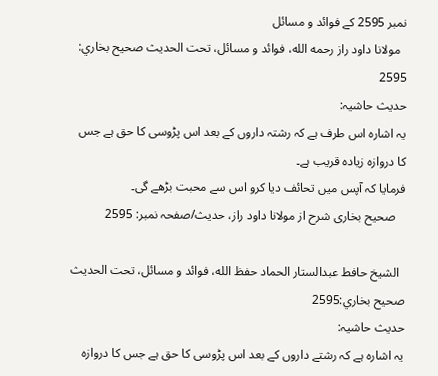نمبر 2595 کے فوائد و مسائل
  مولانا داود راز رحمه الله، فوائد و مسائل، تحت الحديث صحيح بخاري: 2595
حدیث حاشیہ:
یہ اشارہ اس طرف ہے کہ رشتہ داروں کے بعد اس پڑوسی کا حق ہے جس کا دروازہ زیادہ قریب ہے۔
فرمایا کہ آپس میں تحائف دیا کرو اس سے محبت بڑھے گی۔
   صحیح بخاری شرح از مولانا داود راز، حدیث/صفحہ نمبر: 2595

  الشيخ حافط عبدالستار الحماد حفظ الله، فوائد و مسائل، تحت الحديث صحيح بخاري:2595
حدیث حاشیہ:
یہ اشارہ ہے کہ رشتے داروں کے بعد اس پڑوسی کا حق ہے جس کا دروازہ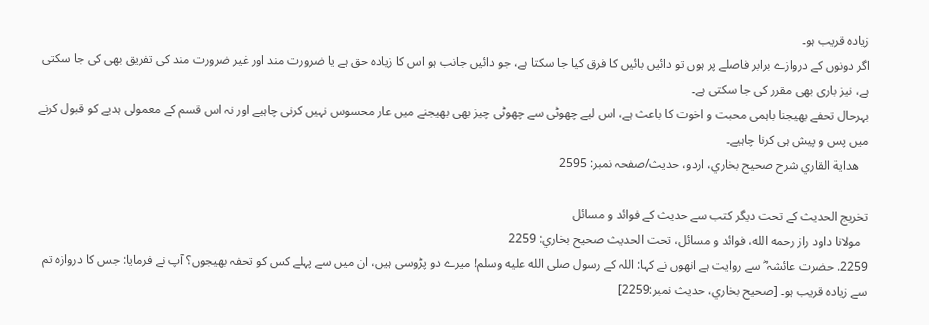زیادہ قریب ہو۔
اگر دونوں کے دروازے برابر فاصلے پر ہوں تو دائیں بائیں کا فرق کیا جا سکتا ہے، جو دائیں جانب ہو اس کا زیادہ حق ہے یا ضرورت مند اور غیر ضرورت مند کی تفریق بھی کی جا سکتی ہے، نیز باری بھی مقرر کی جا سکتی ہے۔
بہرحال تحفے بھیجنا باہمی محبت و اخوت کا باعث ہے، اس لیے چھوٹی سے چھوٹی چیز بھی بھیجنے میں عار محسوس نہیں کرنی چاہیے اور نہ اس قسم کے معمولی ہدیے کو قبول کرنے میں پس و پیش ہی کرنا چاہیے۔
   هداية القاري شرح صحيح بخاري، اردو، حدیث/صفحہ نمبر: 2595

تخریج الحدیث کے تحت دیگر کتب سے حدیث کے فوائد و مسائل
  مولانا داود راز رحمه الله، فوائد و مسائل، تحت الحديث صحيح بخاري: 2259
2259. حضرت عائشہ ؓ سے روایت ہے انھوں نے کہا: اللہ کے رسول صلى الله عليه وسلم! میرے دو پڑوسی ہیں، ان میں سے پہلے کس کو تحفہ بھیجوں؟ آپ نے فرمایا: جس کا دروازہ تم سے زیادہ قریب ہو۔ [صحيح بخاري، حديث نمبر:2259]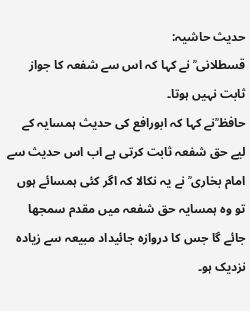حدیث حاشیہ:
قسطلانی ؒ نے کہا کہ اس سے شفعہ کا جواز ثابت نہیں ہوتا۔
حافظ ؒنے کہا کہ ابورافع کی حدیث ہمسایہ کے لیے حق شفعہ ثابت کرتی ہے اب اس حدیث سے امام بخاری ؒ نے یہ نکالا کہ اگر کئی ہمسائے ہوں تو وہ ہمسایہ حق شفعہ میں مقدم سمجھا جائے گا جس کا دروازہ جائیداد مبیعہ سے زیادہ نزدیک ہو۔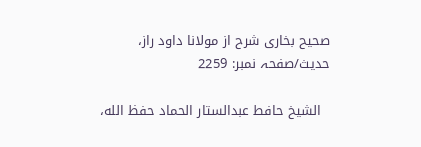صحیح بخاری شرح از مولانا داود راز، حدیث/صفحہ نمبر: 2259

  الشيخ حافط عبدالستار الحماد حفظ الله،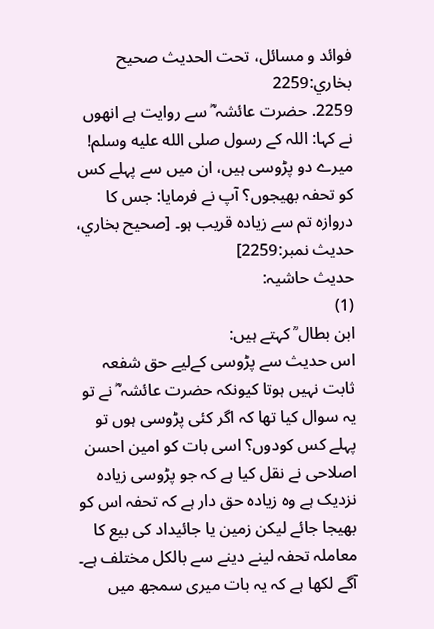فوائد و مسائل، تحت الحديث صحيح بخاري:2259
2259. حضرت عائشہ ؓ سے روایت ہے انھوں نے کہا: اللہ کے رسول صلى الله عليه وسلم! میرے دو پڑوسی ہیں، ان میں سے پہلے کس کو تحفہ بھیجوں؟ آپ نے فرمایا: جس کا دروازہ تم سے زیادہ قریب ہو۔ [صحيح بخاري، حديث نمبر:2259]
حدیث حاشیہ:
(1)
ابن بطال ؒ کہتے ہیں:
اس حدیث سے پڑوسی کےلیے حق شفعہ ثابت نہیں ہوتا کیونکہ حضرت عائشہ ؓ نے تو یہ سوال کیا تھا کہ اگر کئی پڑوسی ہوں تو پہلے کس کودوں؟ اسی بات کو امین احسن اصلاحی نے نقل کیا ہے کہ جو پڑوسی زیادہ نزدیک ہے وہ زیادہ حق دار ہے کہ تحفہ اس کو بھیجا جائے لیکن زمین یا جائیداد کی بیع کا معاملہ تحفہ لینے دینے سے بالکل مختلف ہے۔
آگے لکھا ہے کہ یہ بات میری سمجھ میں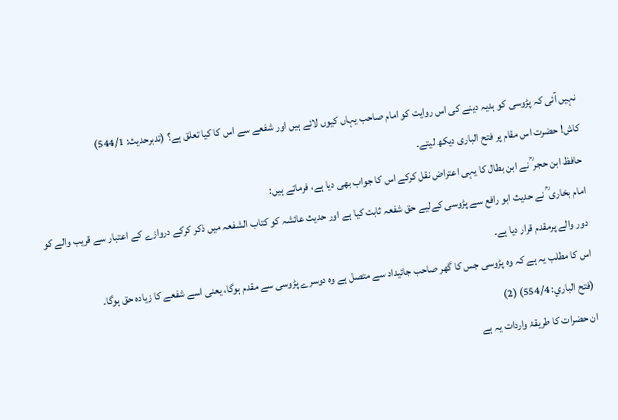نہیں آئی کہ پڑوسی کو ہدیہ دینے کی اس روایت کو امام صاحب یہاں کیوں لائے ہیں اور شفعے سے اس کا کیا تعلق ہے؟ (تدبرحدیث: 544/1)
کاش! حضرت اس مقام پر فتح الباری دیکھ لیتے۔
حافظ ابن حجر ؒ نے ابن بطال کا یہی اعتراض نقل کرکے اس کا جواب بھی دیا ہے، فرماتے ہیں:
امام بخاری ؒ نے حدیث ابو رافع سے پڑوسی کےلیے حق شفعہ ثابت کیا ہے اور حدیث عائشہ کو کتاب الشفعہ میں ذکر کرکے دروازے کے اعتبار سے قریب والے کو دور والے پرمقدم قرار دیا ہے۔
اس کا مطلب یہ ہے کہ وہ پڑوسی جس کا گھر صاحب جائیداد سے متصل ہے وہ دوسرے پڑوسی سے مقدم ہوگا، یعنی اسے شفعے کا زیادہ حق ہوگا۔
(فتح الباري: 554/4) (2)
ان حضرات کا طریقۂ واردات یہ ہے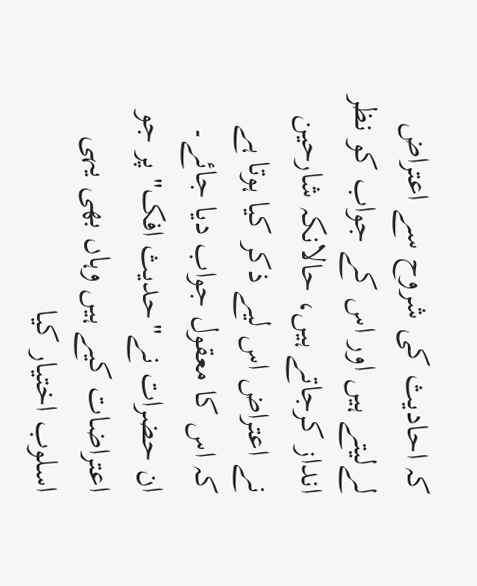کہ احادیث کی شروح سے اعتراض لےلیتے ہیں اور اس کے جواب کو نظر انداز کرجاتے ہیں، حالانکہ شارحین نے اعتراض اس لیے ذکر کیا ہوتا ہے کہ اس کا معقول جواب دیا جائے۔
ان حضرات نے"حدیث افک" پر جو اعتراضات کیے ہیں وہاں بھی یہی اسلوب اختیار کیا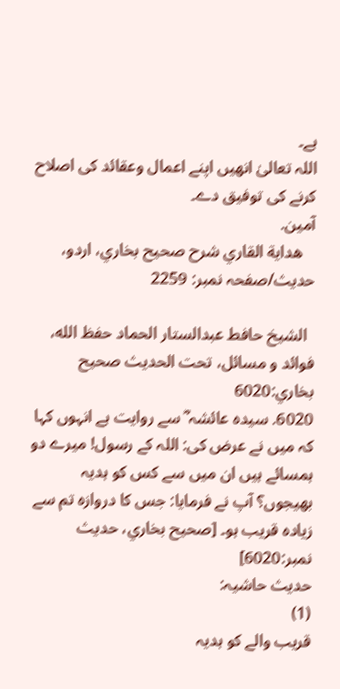ہے۔
اللہ تعالیٰ انھیں اپنے اعمال وعقائد کی اصلاح کرنے کی توفیق دے۔
آمين.
   هداية القاري شرح صحيح بخاري، اردو، حدیث/صفحہ نمبر: 2259

  الشيخ حافط عبدالستار الحماد حفظ الله، فوائد و مسائل، تحت الحديث صحيح بخاري:6020
6020. سیدہ عائشہ ؓ سے روایت ہے انہوں کہا کہ میں نے عرض کی: اللہ کے رسول! میرے دو ہمسائے ہیں ان میں سے کس کو ہدیہ بھیجوں؟ آپ نے فرمایا: جس کا دروازہ تم سے زیادہ قریب ہو۔ [صحيح بخاري، حديث نمبر:6020]
حدیث حاشیہ:
(1)
قریب والے کو ہدیہ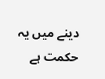دینے میں یہ حکمت ہے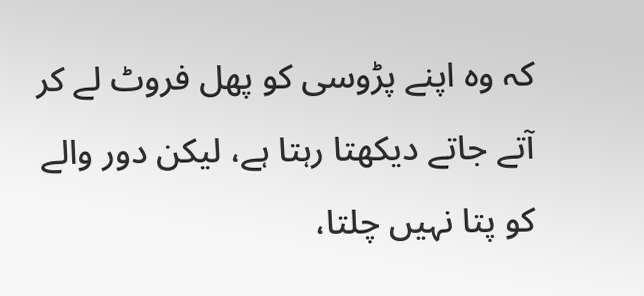کہ وہ اپنے پڑوسی کو پھل فروٹ لے کر آتے جاتے دیکھتا رہتا ہے، لیکن دور والے کو پتا نہیں چلتا،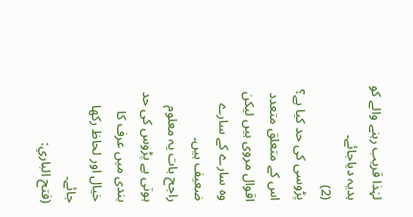لہٰذا قریب رہنے والے کو ہدیہ دیاجائے۔
(2)
پڑوسی کی حد کیا ہے؟ اس کے متعلق متعدد اقوال مروی ہیں لیکن وہ سارے کے سارے ضعیف ہیں۔
راجح بات یہ معلوم ہوتی ہے پڑوس کی حد بندی میں عرف کا خیال اور لحاظ رکھا جائے۔
(فتح الباري: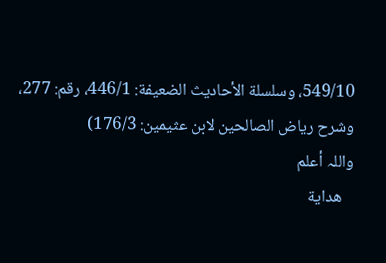549/10، وسلسلة الأحادیث الضعیفة: 446/1، رقم: 277، وشرح ریاض الصالحین لابن عثیمین: 176/3)
واللہ أعلم
   هداية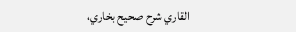القاري شرح صحيح بخاري،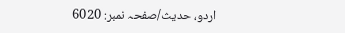اردو، حدیث/صفحہ نمبر: 6020